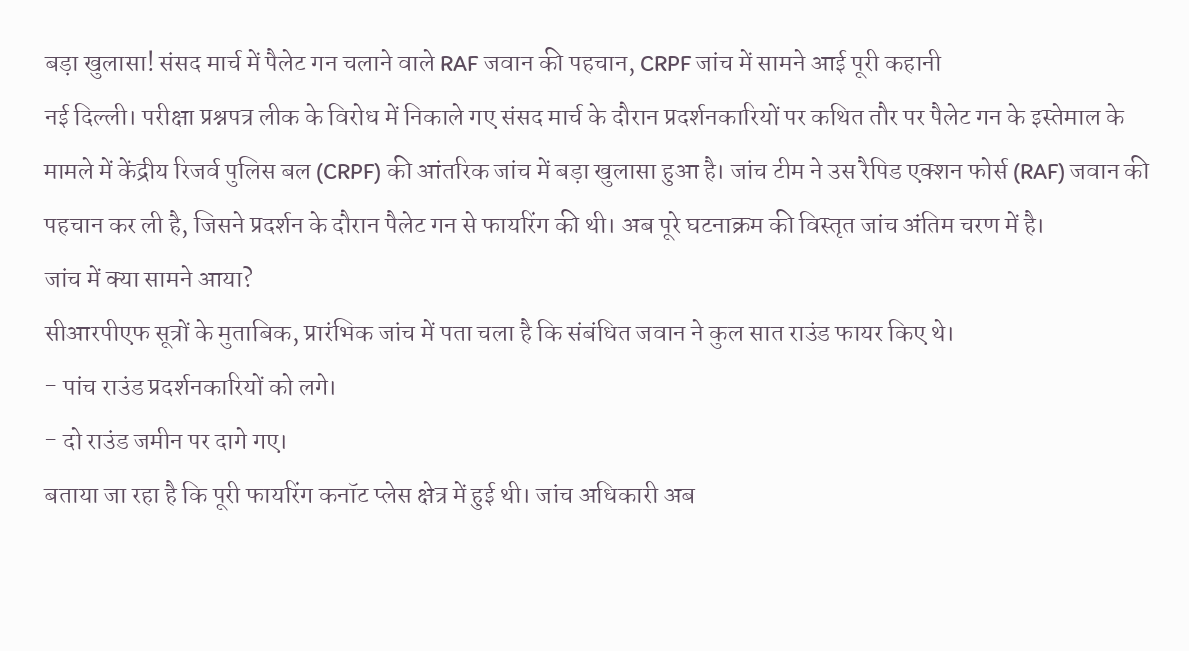बड़ा खुलासा! संसद मार्च में पैलेट गन चलाने वाले RAF जवान की पहचान, CRPF जांच में सामने आई पूरी कहानी
नई दिल्ली। परीक्षा प्रश्नपत्र लीक के विरोध में निकाले गए संसद मार्च के दौरान प्रदर्शनकारियों पर कथित तौर पर पैलेट गन के इस्तेमाल के मामले में केंद्रीय रिजर्व पुलिस बल (CRPF) की आंतरिक जांच में बड़ा खुलासा हुआ है। जांच टीम ने उस रैपिड एक्शन फोर्स (RAF) जवान की पहचान कर ली है, जिसने प्रदर्शन के दौरान पैलेट गन से फायरिंग की थी। अब पूरे घटनाक्रम की विस्तृत जांच अंतिम चरण में है।
जांच में क्या सामने आया?
सीआरपीएफ सूत्रों के मुताबिक, प्रारंभिक जांच में पता चला है कि संबंधित जवान ने कुल सात राउंड फायर किए थे।
- पांच राउंड प्रदर्शनकारियों को लगे।
- दो राउंड जमीन पर दागे गए।
बताया जा रहा है कि पूरी फायरिंग कनॉट प्लेस क्षेत्र में हुई थी। जांच अधिकारी अब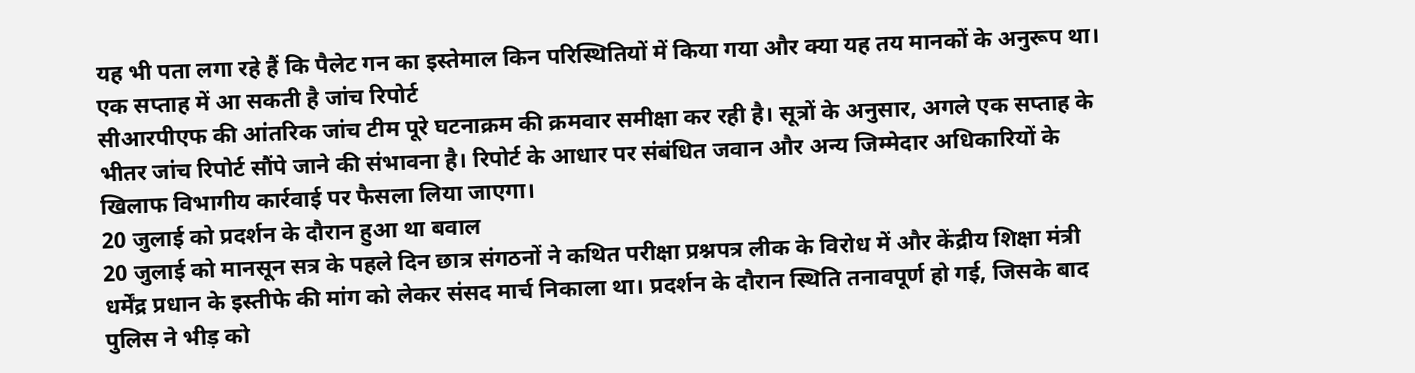यह भी पता लगा रहे हैं कि पैलेट गन का इस्तेमाल किन परिस्थितियों में किया गया और क्या यह तय मानकों के अनुरूप था।
एक सप्ताह में आ सकती है जांच रिपोर्ट
सीआरपीएफ की आंतरिक जांच टीम पूरे घटनाक्रम की क्रमवार समीक्षा कर रही है। सूत्रों के अनुसार, अगले एक सप्ताह के भीतर जांच रिपोर्ट सौंपे जाने की संभावना है। रिपोर्ट के आधार पर संबंधित जवान और अन्य जिम्मेदार अधिकारियों के खिलाफ विभागीय कार्रवाई पर फैसला लिया जाएगा।
20 जुलाई को प्रदर्शन के दौरान हुआ था बवाल
20 जुलाई को मानसून सत्र के पहले दिन छात्र संगठनों ने कथित परीक्षा प्रश्नपत्र लीक के विरोध में और केंद्रीय शिक्षा मंत्री धर्मेंद्र प्रधान के इस्तीफे की मांग को लेकर संसद मार्च निकाला था। प्रदर्शन के दौरान स्थिति तनावपूर्ण हो गई, जिसके बाद पुलिस ने भीड़ को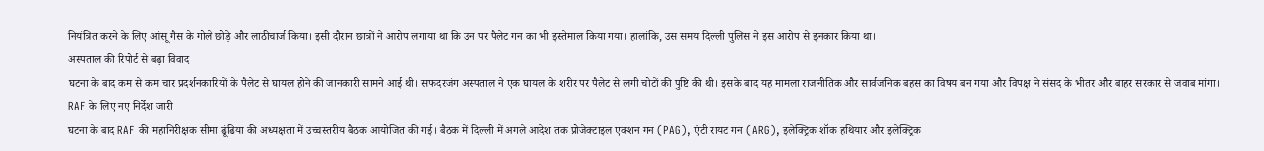नियंत्रित करने के लिए आंसू गैस के गोले छोड़े और लाठीचार्ज किया। इसी दौरान छात्रों ने आरोप लगाया था कि उन पर पैलेट गन का भी इस्तेमाल किया गया। हालांकि, उस समय दिल्ली पुलिस ने इस आरोप से इनकार किया था।
अस्पताल की रिपोर्ट से बढ़ा विवाद
घटना के बाद कम से कम चार प्रदर्शनकारियों के पैलेट से घायल होने की जानकारी सामने आई थी। सफदरजंग अस्पताल ने एक घायल के शरीर पर पैलेट से लगी चोटों की पुष्टि की थी। इसके बाद यह मामला राजनीतिक और सार्वजनिक बहस का विषय बन गया और विपक्ष ने संसद के भीतर और बाहर सरकार से जवाब मांगा।
RAF के लिए नए निर्देश जारी
घटना के बाद RAF की महानिरीक्षक सीमा ढूंढिया की अध्यक्षता में उच्चस्तरीय बैठक आयोजित की गई। बैठक में दिल्ली में अगले आदेश तक प्रोजेक्टाइल एक्शन गन (PAG), एंटी रायट गन (ARG), इलेक्ट्रिक शॉक हथियार और इलेक्ट्रिक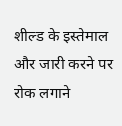शील्ड के इस्तेमाल और जारी करने पर रोक लगाने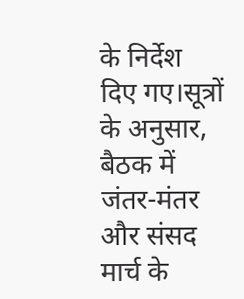के निर्देश दिए गए।सूत्रों के अनुसार, बैठक में जंतर-मंतर और संसद मार्च के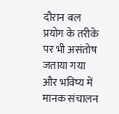दौरान बल प्रयोग के तरीके पर भी असंतोष जताया गया और भविष्य में मानक संचालन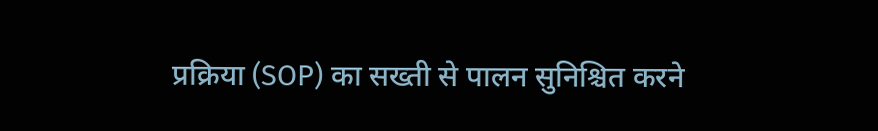प्रक्रिया (SOP) का सख्ती से पालन सुनिश्चित करने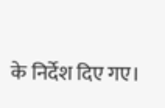के निर्देश दिए गए।